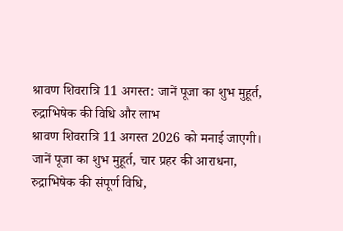श्रावण शिवरात्रि 11 अगस्त: जानें पूजा का शुभ मुहूर्त, रुद्राभिषेक की विधि और लाभ
श्रावण शिवरात्रि 11 अगस्त 2026 को मनाई जाएगी। जानें पूजा का शुभ मुहूर्त, चार प्रहर की आराधना, रुद्राभिषेक की संपूर्ण विधि,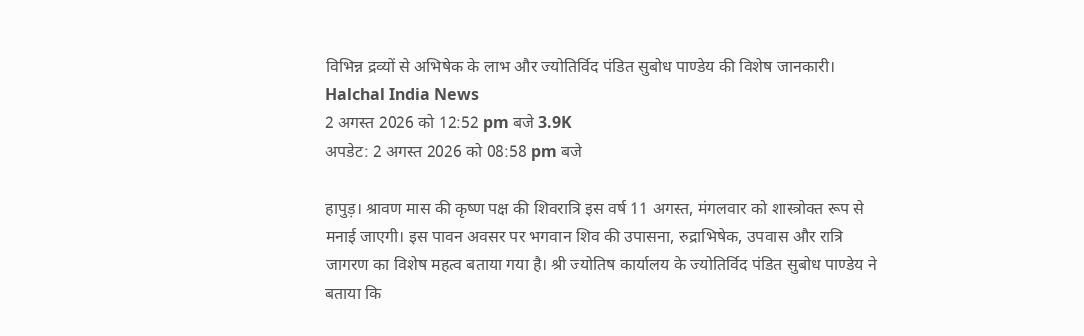विभिन्न द्रव्यों से अभिषेक के लाभ और ज्योतिर्विद पंडित सुबोध पाण्डेय की विशेष जानकारी।
Halchal India News
2 अगस्त 2026 को 12:52 pm बजे 3.9K
अपडेट: 2 अगस्त 2026 को 08:58 pm बजे

हापुड़। श्रावण मास की कृष्ण पक्ष की शिवरात्रि इस वर्ष 11 अगस्त, मंगलवार को शास्त्रोक्त रूप से मनाई जाएगी। इस पावन अवसर पर भगवान शिव की उपासना, रुद्राभिषेक, उपवास और रात्रि जागरण का विशेष महत्व बताया गया है। श्री ज्योतिष कार्यालय के ज्योतिर्विद पंडित सुबोध पाण्डेय ने बताया कि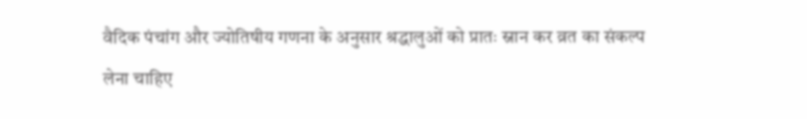वैदिक पंचांग और ज्योतिषीय गणना के अनुसार श्रद्धालुओं को प्रातः स्नान कर व्रत का संकल्प लेना चाहिए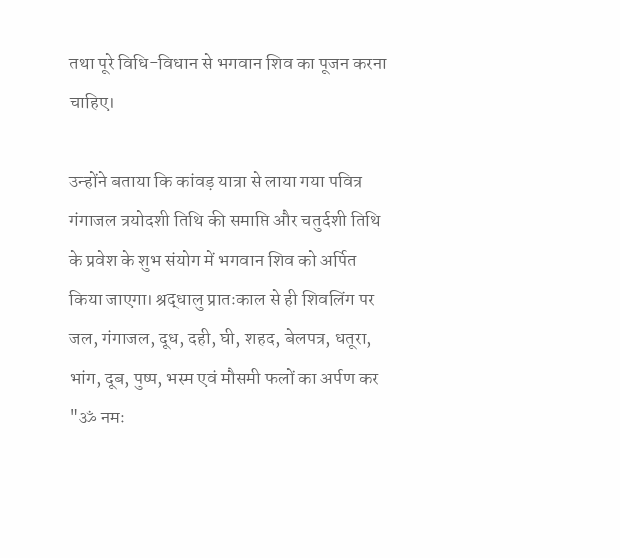तथा पूरे विधि-विधान से भगवान शिव का पूजन करना चाहिए।

उन्होंने बताया कि कांवड़ यात्रा से लाया गया पवित्र गंगाजल त्रयोदशी तिथि की समाप्ति और चतुर्दशी तिथि के प्रवेश के शुभ संयोग में भगवान शिव को अर्पित किया जाएगा। श्रद्धालु प्रातःकाल से ही शिवलिंग पर जल, गंगाजल, दूध, दही, घी, शहद, बेलपत्र, धतूरा, भांग, दूब, पुष्प, भस्म एवं मौसमी फलों का अर्पण कर "ॐ नमः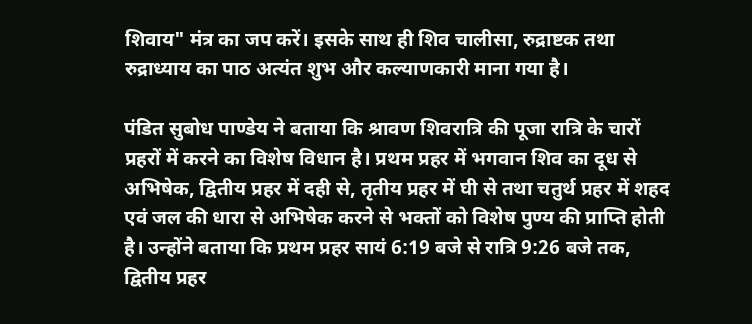शिवाय" मंत्र का जप करें। इसके साथ ही शिव चालीसा, रुद्राष्टक तथा रुद्राध्याय का पाठ अत्यंत शुभ और कल्याणकारी माना गया है।

पंडित सुबोध पाण्डेय ने बताया कि श्रावण शिवरात्रि की पूजा रात्रि के चारों प्रहरों में करने का विशेष विधान है। प्रथम प्रहर में भगवान शिव का दूध से अभिषेक, द्वितीय प्रहर में दही से, तृतीय प्रहर में घी से तथा चतुर्थ प्रहर में शहद एवं जल की धारा से अभिषेक करने से भक्तों को विशेष पुण्य की प्राप्ति होती है। उन्होंने बताया कि प्रथम प्रहर सायं 6:19 बजे से रात्रि 9:26 बजे तक, द्वितीय प्रहर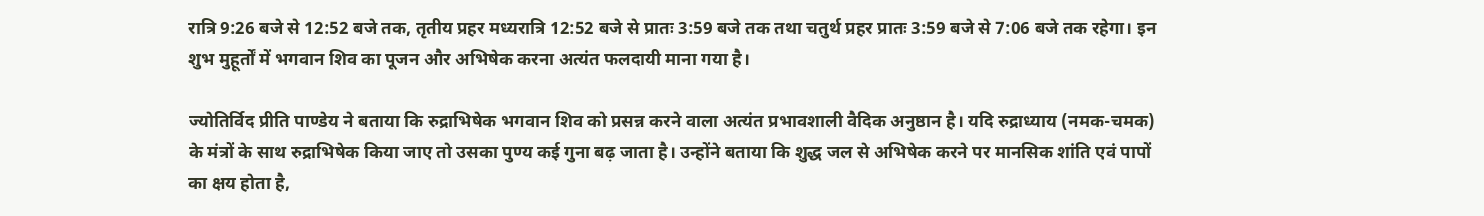रात्रि 9:26 बजे से 12:52 बजे तक, तृतीय प्रहर मध्यरात्रि 12:52 बजे से प्रातः 3:59 बजे तक तथा चतुर्थ प्रहर प्रातः 3:59 बजे से 7:06 बजे तक रहेगा। इन शुभ मुहूर्तों में भगवान शिव का पूजन और अभिषेक करना अत्यंत फलदायी माना गया है।

ज्योतिर्विद प्रीति पाण्डेय ने बताया कि रुद्राभिषेक भगवान शिव को प्रसन्न करने वाला अत्यंत प्रभावशाली वैदिक अनुष्ठान है। यदि रुद्राध्याय (नमक-चमक) के मंत्रों के साथ रुद्राभिषेक किया जाए तो उसका पुण्य कई गुना बढ़ जाता है। उन्होंने बताया कि शुद्ध जल से अभिषेक करने पर मानसिक शांति एवं पापों का क्षय होता है,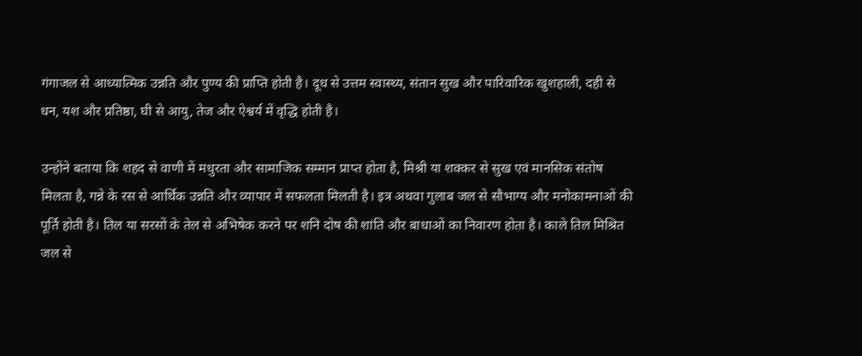गंगाजल से आध्यात्मिक उन्नति और पुण्य की प्राप्ति होती है। दूध से उत्तम स्वास्थ्य, संतान सुख और पारिवारिक खुशहाली, दही से धन, यश और प्रतिष्ठा, घी से आयु, तेज और ऐश्वर्य में वृद्धि होती है।

उन्होंने बताया कि शहद से वाणी में मधुरता और सामाजिक सम्मान प्राप्त होता है, मिश्री या शक्कर से सुख एवं मानसिक संतोष मिलता है, गन्ने के रस से आर्थिक उन्नति और व्यापार में सफलता मिलती है। इत्र अथवा गुलाब जल से सौभाग्य और मनोकामनाओं की पूर्ति होती है। तिल या सरसों के तेल से अभिषेक करने पर शनि दोष की शांति और बाधाओं का निवारण होता है। काले तिल मिश्रित जल से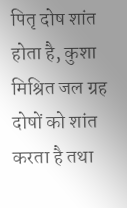पितृ दोष शांत होता है, कुशा मिश्रित जल ग्रह दोषों को शांत करता है तथा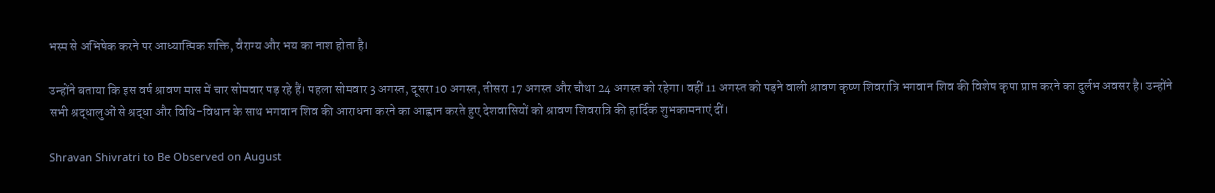भस्म से अभिषेक करने पर आध्यात्मिक शक्ति, वैराग्य और भय का नाश होता है।

उन्होंने बताया कि इस वर्ष श्रावण मास में चार सोमवार पड़ रहे हैं। पहला सोमवार 3 अगस्त, दूसरा 10 अगस्त, तीसरा 17 अगस्त और चौथा 24 अगस्त को रहेगा। वहीं 11 अगस्त को पड़ने वाली श्रावण कृष्ण शिवरात्रि भगवान शिव की विशेष कृपा प्राप्त करने का दुर्लभ अवसर है। उन्होंने सभी श्रद्धालुओं से श्रद्धा और विधि-विधान के साथ भगवान शिव की आराधना करने का आह्वान करते हुए देशवासियों को श्रावण शिवरात्रि की हार्दिक शुभकामनाएं दीं।

Shravan Shivratri to Be Observed on August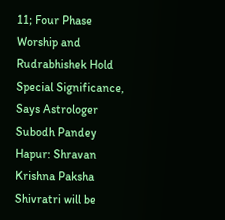11; Four Phase Worship and Rudrabhishek Hold Special Significance, Says Astrologer Subodh Pandey
Hapur: Shravan Krishna Paksha Shivratri will be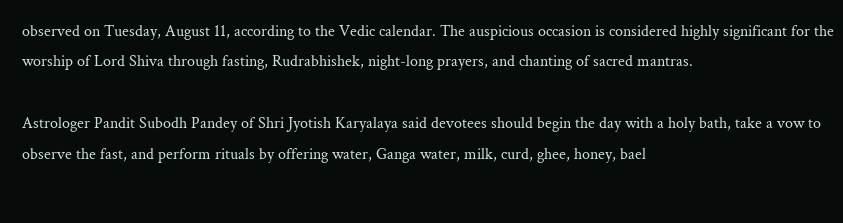observed on Tuesday, August 11, according to the Vedic calendar. The auspicious occasion is considered highly significant for the worship of Lord Shiva through fasting, Rudrabhishek, night-long prayers, and chanting of sacred mantras.

Astrologer Pandit Subodh Pandey of Shri Jyotish Karyalaya said devotees should begin the day with a holy bath, take a vow to observe the fast, and perform rituals by offering water, Ganga water, milk, curd, ghee, honey, bael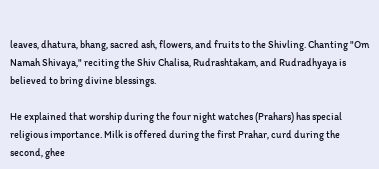leaves, dhatura, bhang, sacred ash, flowers, and fruits to the Shivling. Chanting "Om Namah Shivaya," reciting the Shiv Chalisa, Rudrashtakam, and Rudradhyaya is believed to bring divine blessings.

He explained that worship during the four night watches (Prahars) has special religious importance. Milk is offered during the first Prahar, curd during the second, ghee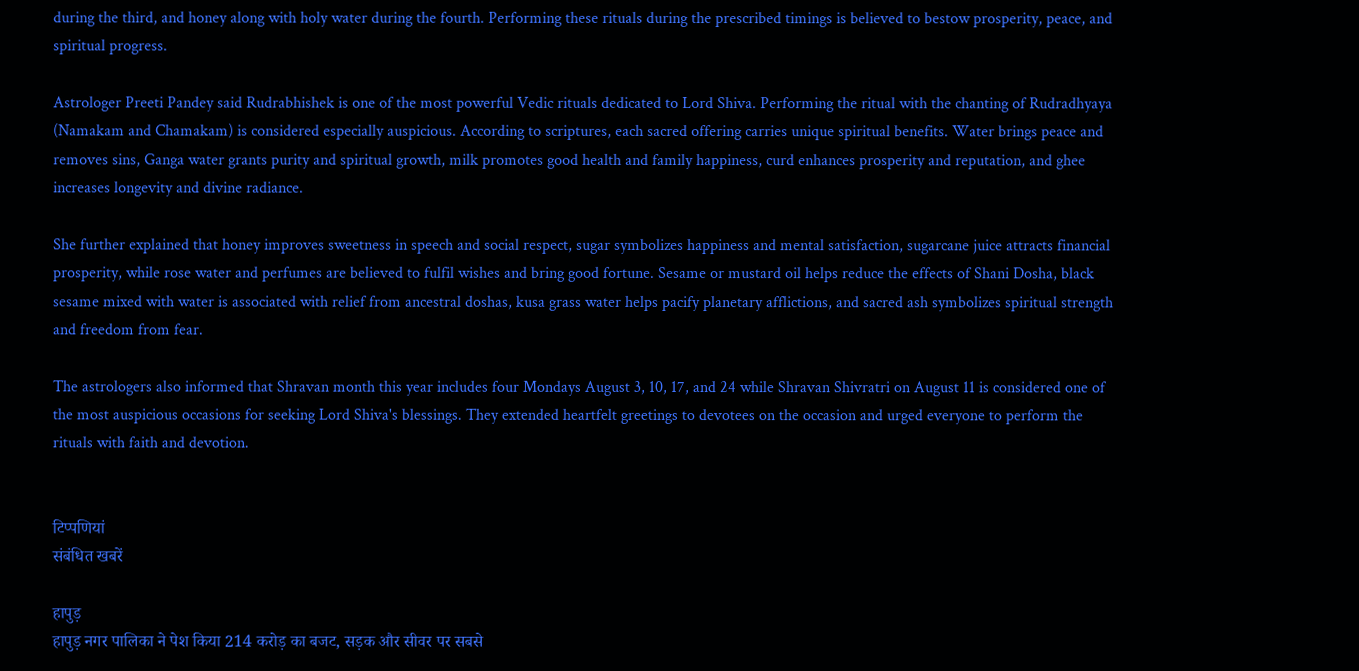during the third, and honey along with holy water during the fourth. Performing these rituals during the prescribed timings is believed to bestow prosperity, peace, and spiritual progress.

Astrologer Preeti Pandey said Rudrabhishek is one of the most powerful Vedic rituals dedicated to Lord Shiva. Performing the ritual with the chanting of Rudradhyaya (Namakam and Chamakam) is considered especially auspicious. According to scriptures, each sacred offering carries unique spiritual benefits. Water brings peace and removes sins, Ganga water grants purity and spiritual growth, milk promotes good health and family happiness, curd enhances prosperity and reputation, and ghee increases longevity and divine radiance.

She further explained that honey improves sweetness in speech and social respect, sugar symbolizes happiness and mental satisfaction, sugarcane juice attracts financial prosperity, while rose water and perfumes are believed to fulfil wishes and bring good fortune. Sesame or mustard oil helps reduce the effects of Shani Dosha, black sesame mixed with water is associated with relief from ancestral doshas, kusa grass water helps pacify planetary afflictions, and sacred ash symbolizes spiritual strength and freedom from fear.

The astrologers also informed that Shravan month this year includes four Mondays August 3, 10, 17, and 24 while Shravan Shivratri on August 11 is considered one of the most auspicious occasions for seeking Lord Shiva's blessings. They extended heartfelt greetings to devotees on the occasion and urged everyone to perform the rituals with faith and devotion.


टिप्पणियां
संबंधित खबरें

हापुड़
हापुड़ नगर पालिका ने पेश किया 214 करोड़ का बजट, सड़क और सीवर पर सबसे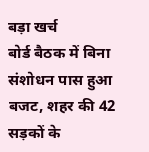बड़ा खर्च
बोर्ड बैठक में बिना संशोधन पास हुआ बजट, शहर की 42 सड़कों के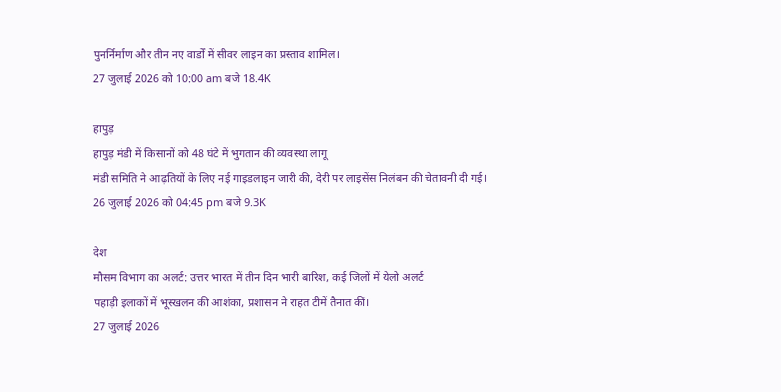पुनर्निर्माण और तीन नए वार्डों में सीवर लाइन का प्रस्ताव शामिल।
27 जुलाई 2026 को 10:00 am बजे 18.4K

हापुड़
हापुड़ मंडी में किसानों को 48 घंटे में भुगतान की व्यवस्था लागू
मंडी समिति ने आढ़तियों के लिए नई गाइडलाइन जारी की, देरी पर लाइसेंस निलंबन की चेतावनी दी गई।
26 जुलाई 2026 को 04:45 pm बजे 9.3K

देश
मौसम विभाग का अलर्ट: उत्तर भारत में तीन दिन भारी बारिश, कई जिलों में येलो अलर्ट
पहाड़ी इलाकों में भूस्खलन की आशंका, प्रशासन ने राहत टीमें तैनात कीं।
27 जुलाई 2026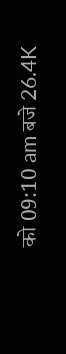को 09:10 am बजे 26.4K